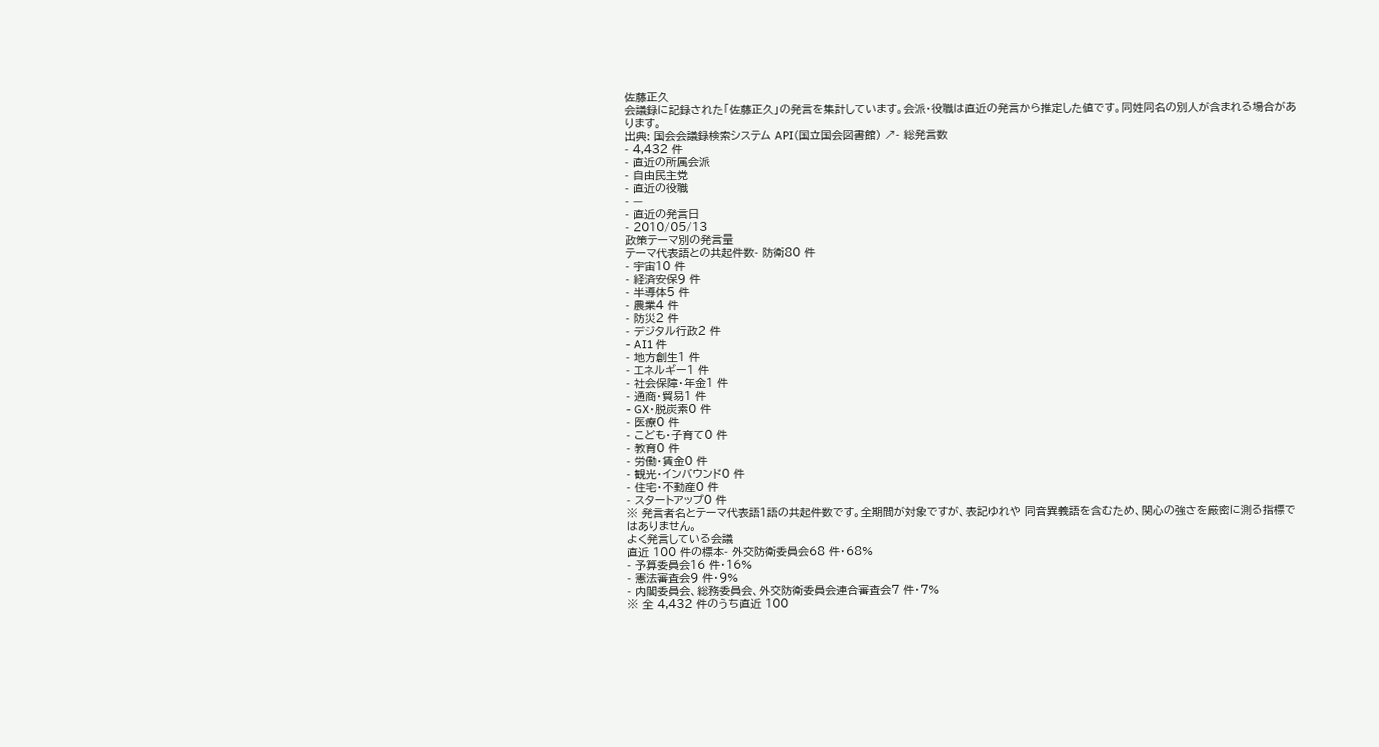佐藤正久
会議録に記録された「佐藤正久」の発言を集計しています。会派・役職は直近の発言から推定した値です。同姓同名の別人が含まれる場合があります。
出典: 国会会議録検索システム API(国立国会図書館) ↗- 総発言数
- 4,432 件
- 直近の所属会派
- 自由民主党
- 直近の役職
- —
- 直近の発言日
- 2010/05/13
政策テーマ別の発言量
テーマ代表語との共起件数- 防衛80 件
- 宇宙10 件
- 経済安保9 件
- 半導体5 件
- 農業4 件
- 防災2 件
- デジタル行政2 件
- AI1 件
- 地方創生1 件
- エネルギー1 件
- 社会保障・年金1 件
- 通商・貿易1 件
- GX・脱炭素0 件
- 医療0 件
- こども・子育て0 件
- 教育0 件
- 労働・賃金0 件
- 観光・インバウンド0 件
- 住宅・不動産0 件
- スタートアップ0 件
※ 発言者名とテーマ代表語1語の共起件数です。全期間が対象ですが、表記ゆれや 同音異義語を含むため、関心の強さを厳密に測る指標ではありません。
よく発言している会議
直近 100 件の標本- 外交防衛委員会68 件・68%
- 予算委員会16 件・16%
- 憲法審査会9 件・9%
- 内閣委員会、総務委員会、外交防衛委員会連合審査会7 件・7%
※ 全 4,432 件のうち直近 100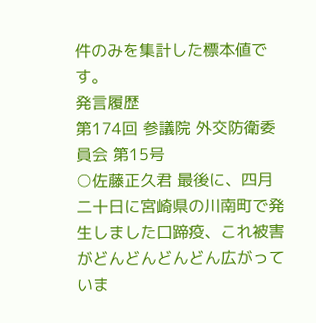件のみを集計した標本値です。
発言履歴
第174回 参議院 外交防衛委員会 第15号
○佐藤正久君 最後に、四月二十日に宮崎県の川南町で発生しました口蹄疫、これ被害がどんどんどんどん広がっていま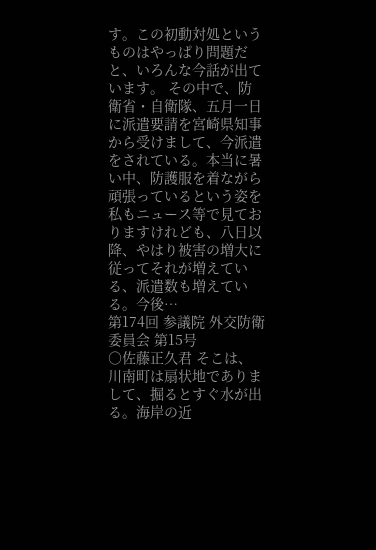す。この初動対処というものはやっぱり問題だと、いろんな今話が出ています。 その中で、防衛省・自衛隊、五月一日に派遣要請を宮崎県知事から受けまして、今派遣をされている。本当に暑い中、防護服を着ながら頑張っているという姿を私もニュース等で見ておりますけれども、八日以降、やはり被害の増大に従ってそれが増えている、派遣数も増えている。今後…
第174回 参議院 外交防衛委員会 第15号
○佐藤正久君 そこは、川南町は扇状地でありまして、掘るとすぐ水が出る。海岸の近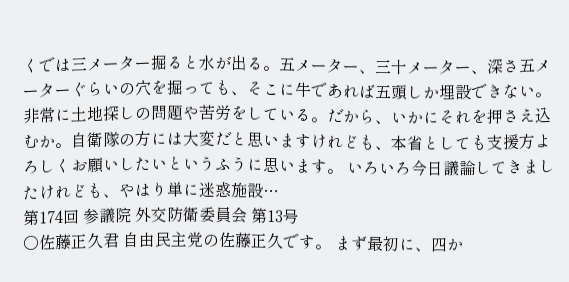くでは三メーター掘ると水が出る。五メーター、三十メーター、深さ五メーターぐらいの穴を掘っても、そこに牛であれば五頭しか埋設できない。非常に土地探しの問題や苦労をしている。だから、いかにそれを押さえ込むか。自衛隊の方には大変だと思いますけれども、本省としても支援方よろしくお願いしたいというふうに思います。 いろいろ今日議論してきましたけれども、やはり単に迷惑施設…
第174回 参議院 外交防衛委員会 第13号
○佐藤正久君 自由民主党の佐藤正久です。 まず最初に、四か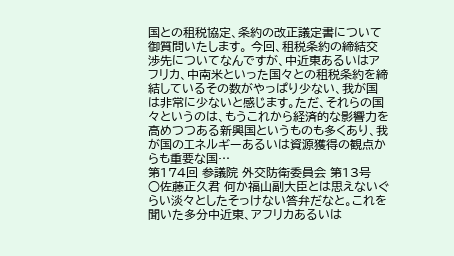国との租税協定、条約の改正議定書について御質問いたします。 今回、租税条約の締結交渉先についてなんですが、中近東あるいはアフリカ、中南米といった国々との租税条約を締結しているその数がやっぱり少ない、我が国は非常に少ないと感じます。ただ、それらの国々というのは、もうこれから経済的な影響力を高めつつある新興国というものも多くあり、我が国のエネルギーあるいは資源獲得の観点からも重要な国…
第174回 参議院 外交防衛委員会 第13号
○佐藤正久君 何か福山副大臣とは思えないぐらい淡々としたそっけない答弁だなと。これを聞いた多分中近東、アフリカあるいは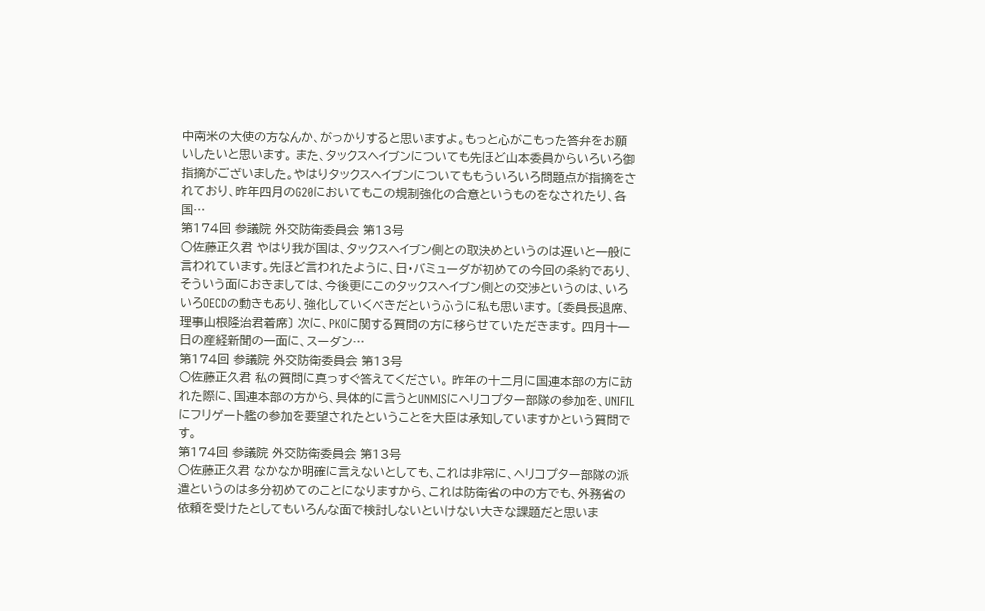中南米の大使の方なんか、がっかりすると思いますよ。もっと心がこもった答弁をお願いしたいと思います。 また、タックスヘイブンについても先ほど山本委員からいろいろ御指摘がございました。やはりタックスヘイブンについてももういろいろ問題点が指摘をされており、昨年四月のG20においてもこの規制強化の合意というものをなされたり、各国…
第174回 参議院 外交防衛委員会 第13号
○佐藤正久君 やはり我が国は、タックスヘイブン側との取決めというのは遅いと一般に言われています。先ほど言われたように、日・バミューダが初めての今回の条約であり、そういう面におきましては、今後更にこのタックスヘイブン側との交渉というのは、いろいろOECDの動きもあり、強化していくべきだというふうに私も思います。 〔委員長退席、理事山根隆治君着席〕 次に、PKOに関する質問の方に移らせていただきます。 四月十一日の産経新聞の一面に、スーダン…
第174回 参議院 外交防衛委員会 第13号
○佐藤正久君 私の質問に真っすぐ答えてください。 昨年の十二月に国連本部の方に訪れた際に、国連本部の方から、具体的に言うとUNMISにヘリコプター部隊の参加を、UNIFILにフリゲート艦の参加を要望されたということを大臣は承知していますかという質問です。
第174回 参議院 外交防衛委員会 第13号
○佐藤正久君 なかなか明確に言えないとしても、これは非常に、ヘリコプター部隊の派遣というのは多分初めてのことになりますから、これは防衛省の中の方でも、外務省の依頼を受けたとしてもいろんな面で検討しないといけない大きな課題だと思いま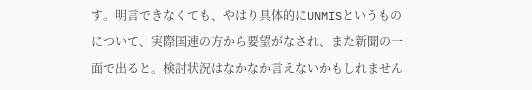す。明言できなくても、やはり具体的にUNMISというものについて、実際国連の方から要望がなされ、また新聞の一面で出ると。検討状況はなかなか言えないかもしれません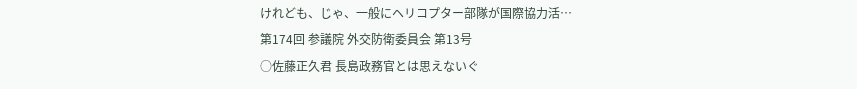けれども、じゃ、一般にヘリコプター部隊が国際協力活…
第174回 参議院 外交防衛委員会 第13号
○佐藤正久君 長島政務官とは思えないぐ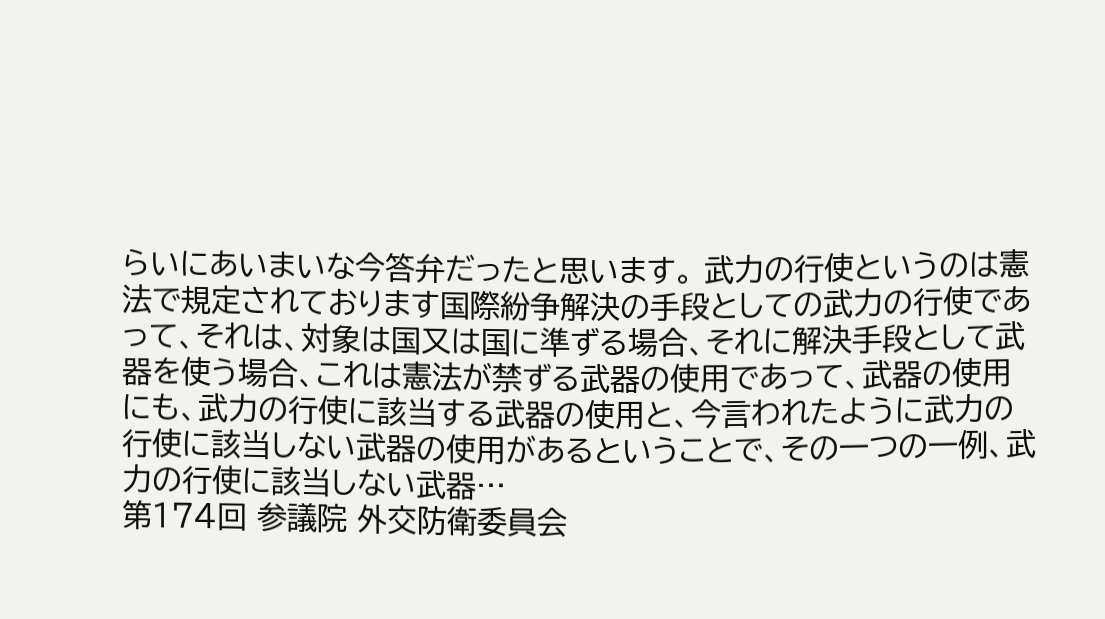らいにあいまいな今答弁だったと思います。 武力の行使というのは憲法で規定されております国際紛争解決の手段としての武力の行使であって、それは、対象は国又は国に準ずる場合、それに解決手段として武器を使う場合、これは憲法が禁ずる武器の使用であって、武器の使用にも、武力の行使に該当する武器の使用と、今言われたように武力の行使に該当しない武器の使用があるということで、その一つの一例、武力の行使に該当しない武器…
第174回 参議院 外交防衛委員会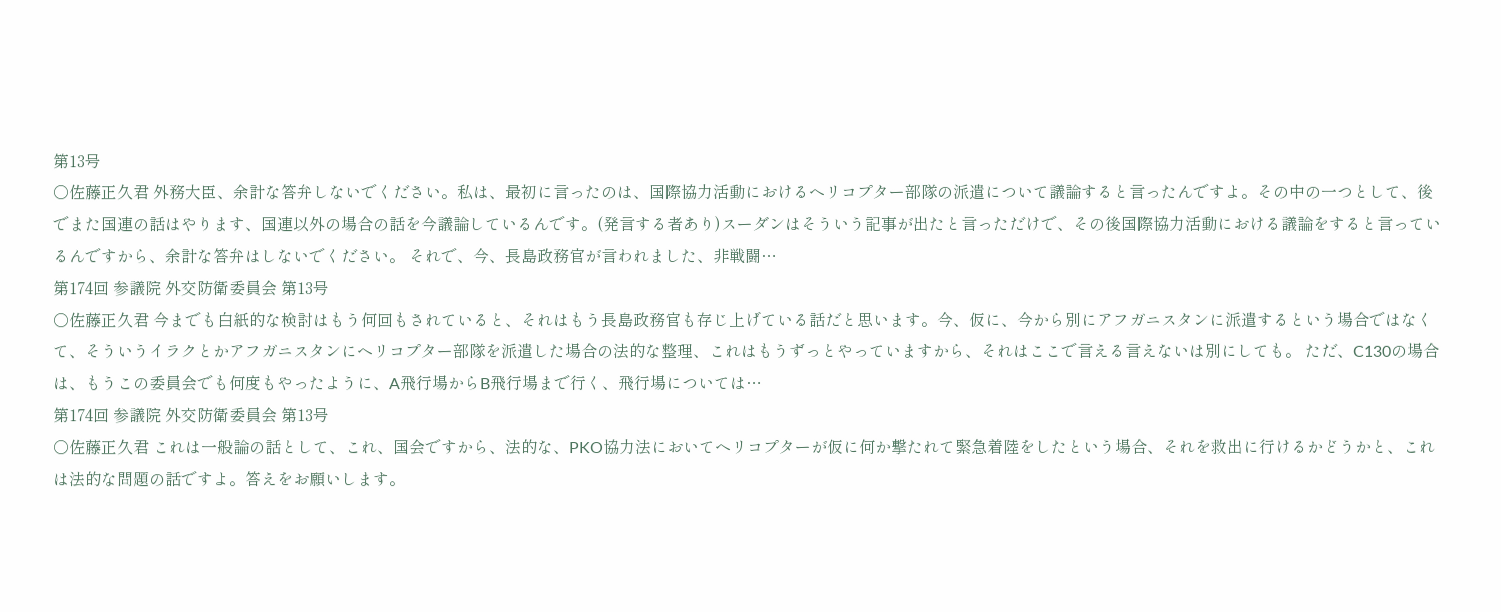第13号
○佐藤正久君 外務大臣、余計な答弁しないでください。私は、最初に言ったのは、国際協力活動におけるヘリコプター部隊の派遣について議論すると言ったんですよ。その中の一つとして、後でまた国連の話はやります、国連以外の場合の話を今議論しているんです。(発言する者あり)スーダンはそういう記事が出たと言っただけで、その後国際協力活動における議論をすると言っているんですから、余計な答弁はしないでください。 それで、今、長島政務官が言われました、非戦闘…
第174回 参議院 外交防衛委員会 第13号
○佐藤正久君 今までも白紙的な検討はもう何回もされていると、それはもう長島政務官も存じ上げている話だと思います。今、仮に、今から別にアフガニスタンに派遣するという場合ではなくて、そういうイラクとかアフガニスタンにヘリコプター部隊を派遣した場合の法的な整理、これはもうずっとやっていますから、それはここで言える言えないは別にしても。 ただ、C130の場合は、もうこの委員会でも何度もやったように、A飛行場からB飛行場まで行く、飛行場については…
第174回 参議院 外交防衛委員会 第13号
○佐藤正久君 これは一般論の話として、これ、国会ですから、法的な、PKO協力法においてヘリコプターが仮に何か撃たれて緊急着陸をしたという場合、それを救出に行けるかどうかと、これは法的な問題の話ですよ。答えをお願いします。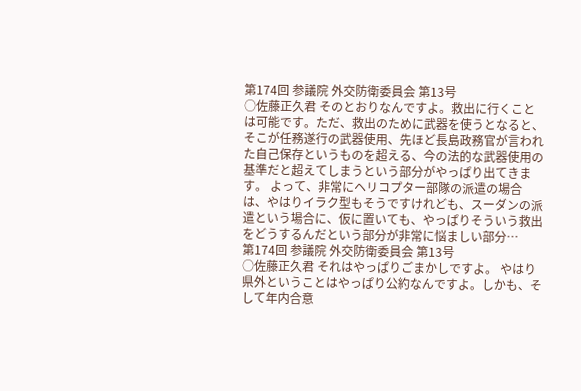第174回 参議院 外交防衛委員会 第13号
○佐藤正久君 そのとおりなんですよ。救出に行くことは可能です。ただ、救出のために武器を使うとなると、そこが任務遂行の武器使用、先ほど長島政務官が言われた自己保存というものを超える、今の法的な武器使用の基準だと超えてしまうという部分がやっぱり出てきます。 よって、非常にヘリコプター部隊の派遣の場合は、やはりイラク型もそうですけれども、スーダンの派遣という場合に、仮に置いても、やっぱりそういう救出をどうするんだという部分が非常に悩ましい部分…
第174回 参議院 外交防衛委員会 第13号
○佐藤正久君 それはやっぱりごまかしですよ。 やはり県外ということはやっぱり公約なんですよ。しかも、そして年内合意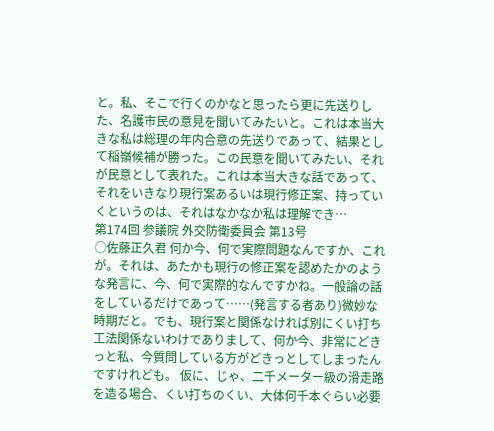と。私、そこで行くのかなと思ったら更に先送りした、名護市民の意見を聞いてみたいと。これは本当大きな私は総理の年内合意の先送りであって、結果として稲嶺候補が勝った。この民意を聞いてみたい、それが民意として表れた。これは本当大きな話であって、それをいきなり現行案あるいは現行修正案、持っていくというのは、それはなかなか私は理解でき…
第174回 参議院 外交防衛委員会 第13号
○佐藤正久君 何か今、何で実際問題なんですか、これが。それは、あたかも現行の修正案を認めたかのような発言に、今、何で実際的なんですかね。一般論の話をしているだけであって……(発言する者あり)微妙な時期だと。でも、現行案と関係なければ別にくい打ち工法関係ないわけでありまして、何か今、非常にどきっと私、今質問している方がどきっとしてしまったんですけれども。 仮に、じゃ、二千メーター級の滑走路を造る場合、くい打ちのくい、大体何千本ぐらい必要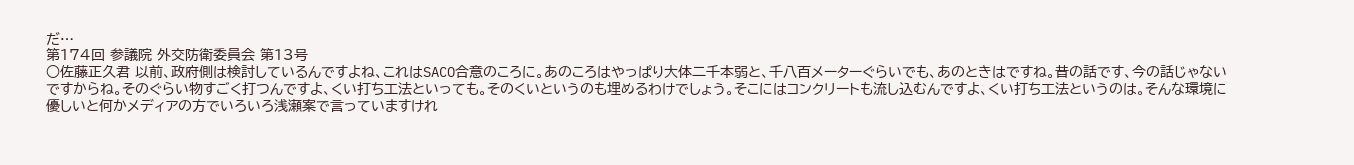だ…
第174回 参議院 外交防衛委員会 第13号
○佐藤正久君 以前、政府側は検討しているんですよね、これはSACO合意のころに。あのころはやっぱり大体二千本弱と、千八百メーターぐらいでも、あのときはですね。昔の話です、今の話じゃないですからね。そのぐらい物すごく打つんですよ、くい打ち工法といっても。そのくいというのも埋めるわけでしょう。そこにはコンクリートも流し込むんですよ、くい打ち工法というのは。そんな環境に優しいと何かメディアの方でいろいろ浅瀬案で言っていますけれ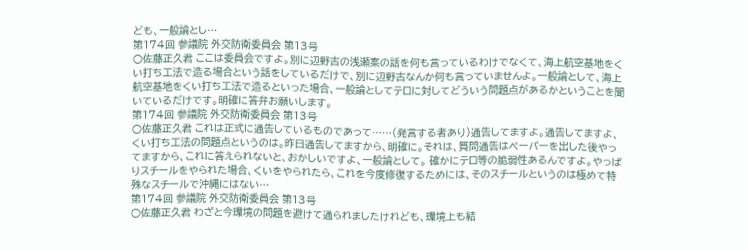ども、一般論とし…
第174回 参議院 外交防衛委員会 第13号
○佐藤正久君 ここは委員会ですよ。別に辺野古の浅瀬案の話を何も言っているわけでなくて、海上航空基地をくい打ち工法で造る場合という話をしているだけで、別に辺野古なんか何も言っていませんよ。一般論として、海上航空基地をくい打ち工法で造るといった場合、一般論としてテロに対してどういう問題点があるかということを聞いているだけです。明確に答弁お願いします。
第174回 参議院 外交防衛委員会 第13号
○佐藤正久君 これは正式に通告しているものであって……(発言する者あり)通告してますよ。通告してますよ、くい打ち工法の問題点というのは。昨日通告してますから、明確に。それは、質問通告はペーパーを出した後やってますから、これに答えられないと、おかしいですよ、一般論として。 確かにテロ等の脆弱性あるんですよ。やっぱりスチールをやられた場合、くいをやられたら、これを今度修復するためには、そのスチールというのは極めて特殊なスチールで沖縄にはない…
第174回 参議院 外交防衛委員会 第13号
○佐藤正久君 わざと今環境の問題を避けて通られましたけれども、環境上も結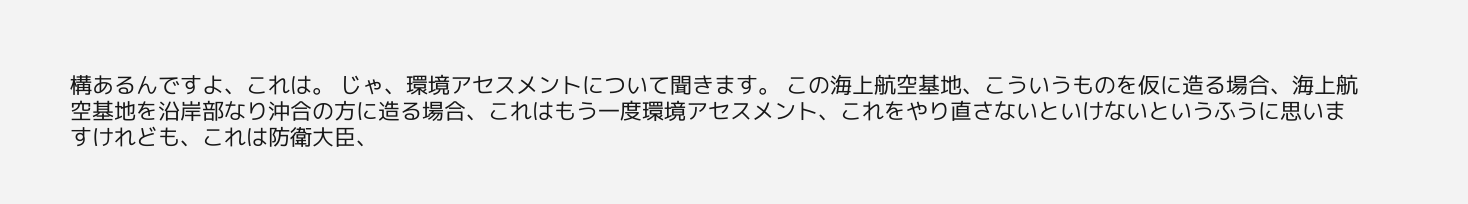構あるんですよ、これは。 じゃ、環境アセスメントについて聞きます。 この海上航空基地、こういうものを仮に造る場合、海上航空基地を沿岸部なり沖合の方に造る場合、これはもう一度環境アセスメント、これをやり直さないといけないというふうに思いますけれども、これは防衛大臣、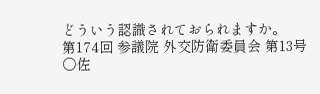どういう認識されておられますか。
第174回 参議院 外交防衛委員会 第13号
○佐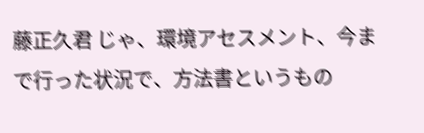藤正久君 じゃ、環境アセスメント、今まで行った状況で、方法書というもの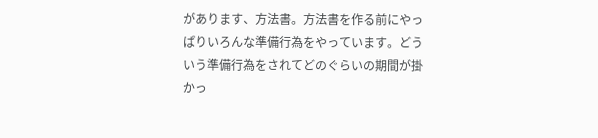があります、方法書。方法書を作る前にやっぱりいろんな準備行為をやっています。どういう準備行為をされてどのぐらいの期間が掛かっ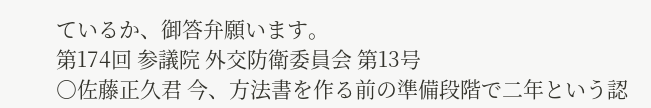ているか、御答弁願います。
第174回 参議院 外交防衛委員会 第13号
○佐藤正久君 今、方法書を作る前の準備段階で二年という認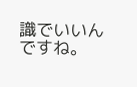識でいいんですね。